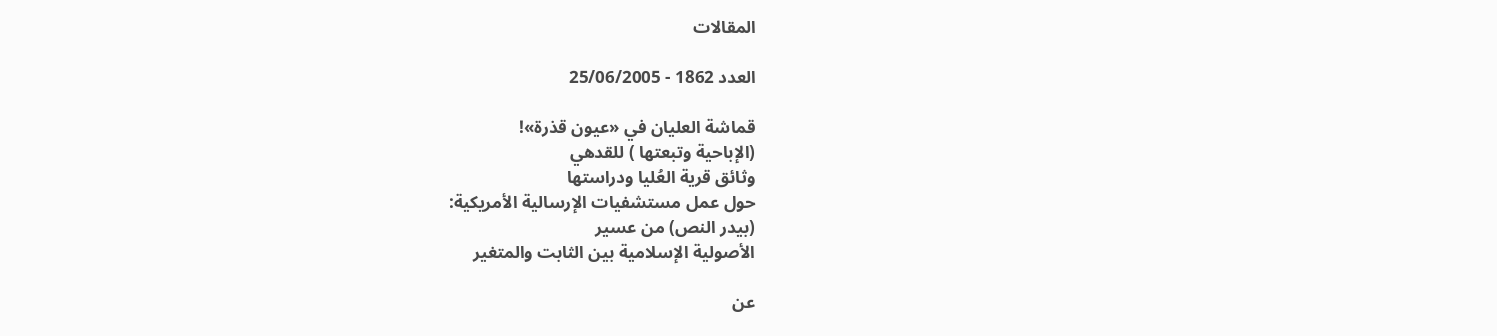المقالات

العدد 1862 - 25/06/2005

قماشة العليان في «عيون قذرة»!
(الإباحية وتبعتها ) للقدهي
وثائق قرية العُليا ودراستها
حول عمل مستشفيات الإرسالية الأمريكية:
(بيدر النص) من عسير
الأصولية الإسلامية بين الثابت والمتغير

عن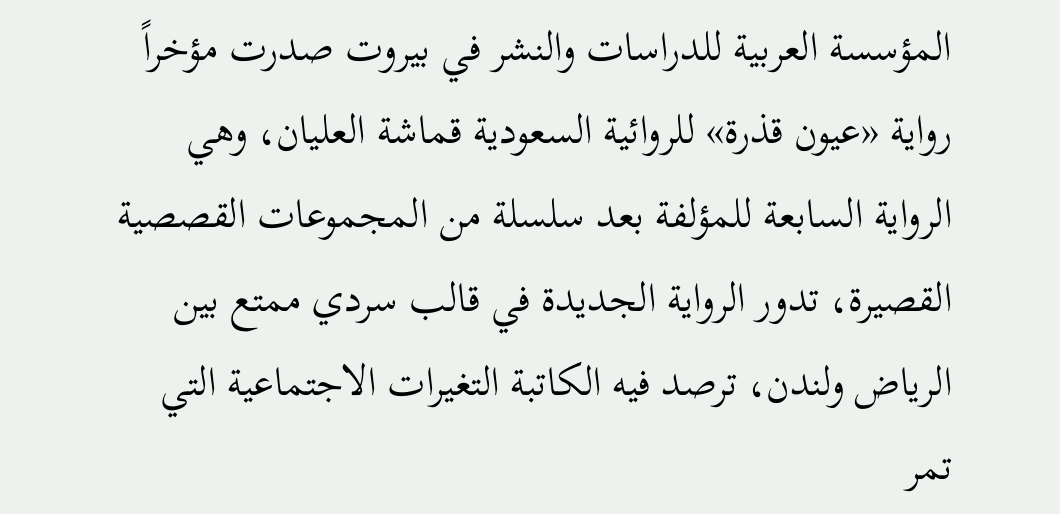المؤسسة العربية للدراسات والنشر في بيروت صدرت مؤخراً رواية «عيون قذرة» للروائية السعودية قماشة العليان، وهي الرواية السابعة للمؤلفة بعد سلسلة من المجموعات القصصية القصيرة، تدور الرواية الجديدة في قالب سردي ممتع بين الرياض ولندن، ترصد فيه الكاتبة التغيرات الاجتماعية التي تمر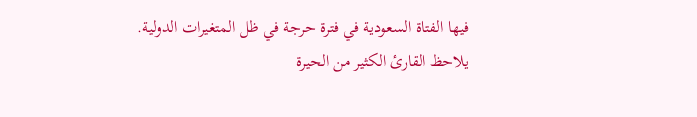فيها الفتاة السعودية في فترة حرجة في ظل المتغيرات الدولية.
يلاحظ القارئ الكثير من الحيرة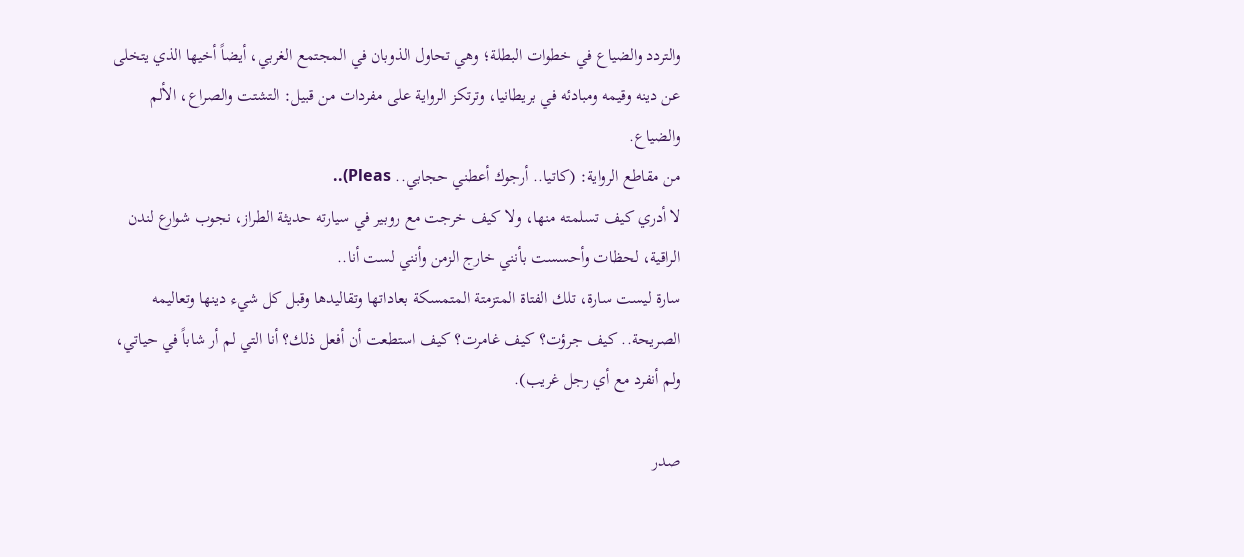والتردد والضياع في خطوات البطلة؛ وهي تحاول الذوبان في المجتمع الغربي، أيضاً أخيها الذي يتخلى عن دينه وقيمه ومبادئه في بريطانيا، وترتكز الرواية على مفردات من قبيل: التشتت والصراع، الألم والضياع.
من مقاطع الرواية: (كاتيا.. أرجوك أعطني حجابي.. Pleas)..
لا أدري كيف تسلمته منها، ولا كيف خرجت مع روبير في سيارته حديثة الطراز، نجوب شوارع لندن الراقية، لحظات وأحسست بأنني خارج الزمن وأنني لست أنا..
سارة ليست سارة، تلك الفتاة المتزمتة المتمسكة بعاداتها وتقاليدها وقبل كل شيء دينها وتعاليمه الصريحة.. كيف جرؤت؟ كيف غامرت؟ كيف استطعت أن أفعل ذلك؟ أنا التي لم أر شاباً في حياتي، ولم أنفرد مع أي رجل غريب).

صدر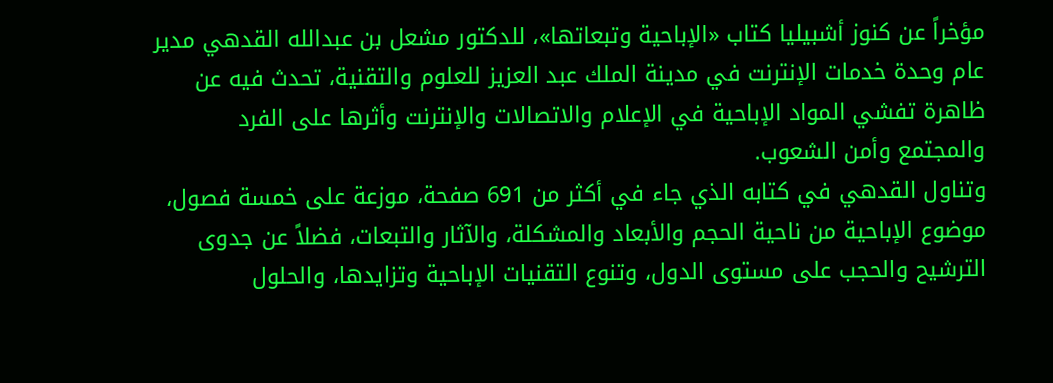مؤخراً عن كنوز أشبيليا كتاب «الإباحية وتبعاتها»، للدكتور مشعل بن عبدالله القدهي مدير عام وحدة خدمات الإنترنت في مدينة الملك عبد العزيز للعلوم والتقنية، تحدث فيه عن ظاهرة تفشي المواد الإباحية في الإعلام والاتصالات والإنترنت وأثرها على الفرد والمجتمع وأمن الشعوب.
وتناول القدهي في كتابه الذي جاء في أكثر من 691 صفحة، موزعة على خمسة فصول، موضوع الإباحية من ناحية الحجم والأبعاد والمشكلة، والآثار والتبعات، فضلاً عن جدوى الترشيح والحجب على مستوى الدول، وتنوع التقنيات الإباحية وتزايدها، والحلول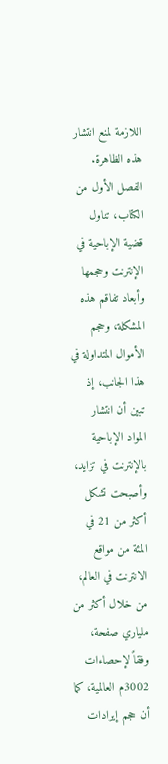اللازمة لمنع انتشار هذه الظاهرة.
الفصل الأول من الكتاب، تناول قضية الإباحية في الإنترنت وحجمها وأبعاد تفاقم هذه المشكلة، وحجم الأموال المتداولة في هذا الجانب، إذ تبين أن انتشار المواد الإباحية بالإنترنت في تزايد، وأصبحت تشكل أكثر من 21 في المئة من مواقع الانترنت في العالم، من خلال أكثر من ملياري صفحة، وفقاً لإحصاءات 3002م العالمية، كما أن حجم إيرادات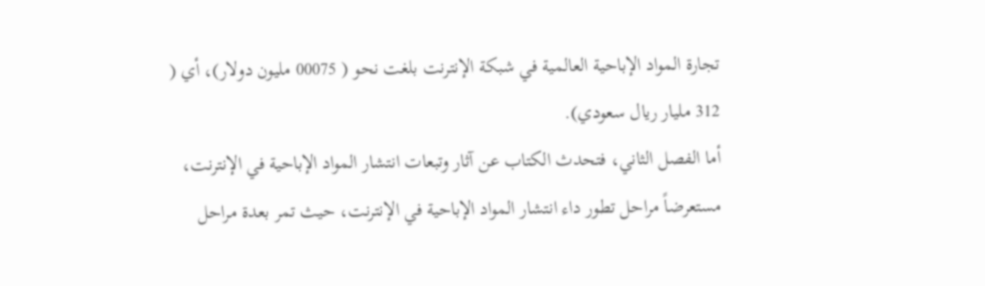تجارة المواد الإباحية العالمية في شبكة الإنترنت بلغت نحو ( 00075 مليون دولار)، أي ( 312 مليار ريال سعودي).
أما الفصل الثاني، فتحدث الكتاب عن آثار وتبعات انتشار المواد الإباحية في الإنترنت، مستعرضاً مراحل تطور داء انتشار المواد الإباحية في الإنترنت، حيث تمر بعدة مراحل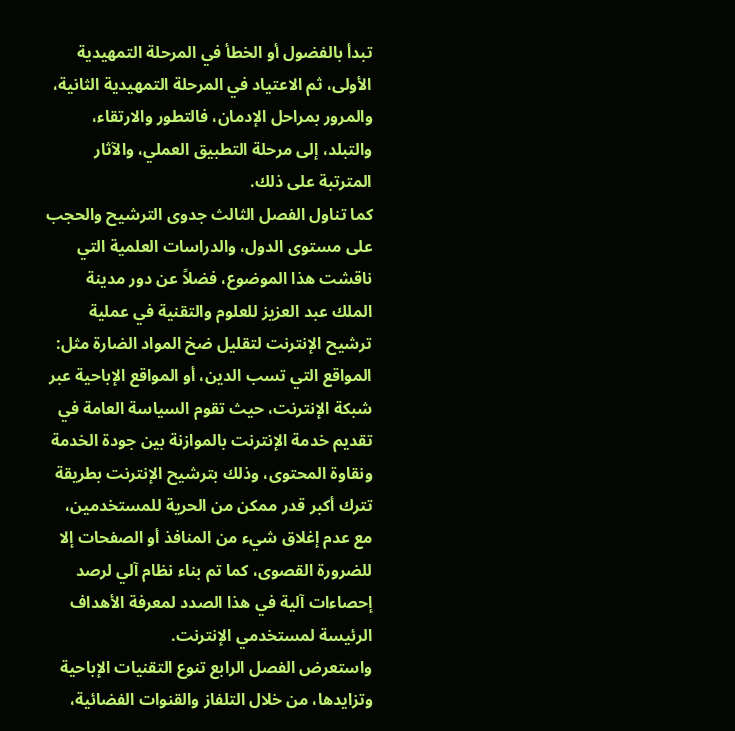تبدأ بالفضول أو الخطأ في المرحلة التمهيدية الأولى، ثم الاعتياد في المرحلة التمهيدية الثانية، والمرور بمراحل الإدمان، فالتطور والارتقاء، والتبلد، إلى مرحلة التطبيق العملي، والآثار المترتبة على ذلك.
كما تناول الفصل الثالث جدوى الترشيح والحجب على مستوى الدول، والدراسات العلمية التي ناقشت هذا الموضوع، فضلاً عن دور مدينة الملك عبد العزيز للعلوم والتقنية في عملية ترشيح الإنترنت لتقليل ضخ المواد الضارة مثل: المواقع التي تسب الدين، أو المواقع الإباحية عبر شبكة الإنترنت، حيث تقوم السياسة العامة في تقديم خدمة الإنترنت بالموازنة بين جودة الخدمة ونقاوة المحتوى، وذلك بترشيح الإنترنت بطريقة تترك أكبر قدر ممكن من الحرية للمستخدمين، مع عدم إغلاق شيء من المنافذ أو الصفحات إلا للضرورة القصوى، كما تم بناء نظام آلي لرصد إحصاءات آلية في هذا الصدد لمعرفة الأهداف الرئيسة لمستخدمي الإنترنت.
واستعرض الفصل الرابع تنوع التقنيات الإباحية وتزايدها، من خلال التلفاز والقنوات الفضائية،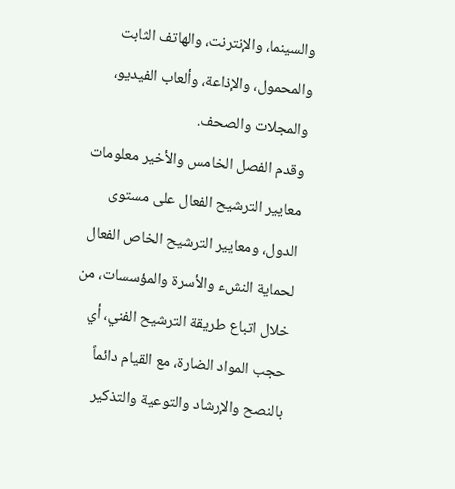والسينما، والإنترنت، والهاتف الثابت والمحمول، والإذاعة، وألعاب الفيديو، والمجلات والصحف.
وقدم الفصل الخامس والأخير معلومات معايير الترشيح الفعال على مستوى الدول، ومعايير الترشيح الخاص الفعال لحماية النشء والأسرة والمؤسسات، من خلال اتباع طريقة الترشيح الفني، أي حجب المواد الضارة، مع القيام دائماً بالنصح والإرشاد والتوعية والتذكير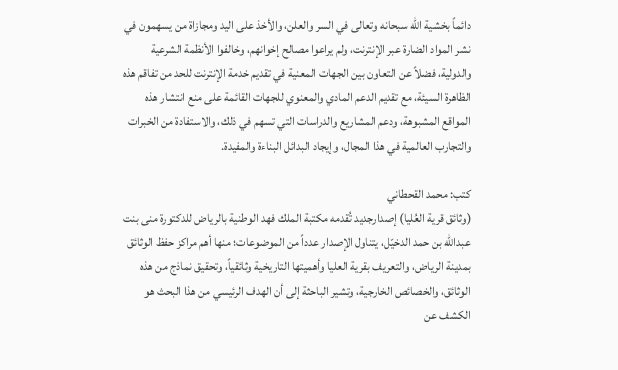دائماً بخشية الله سبحانه وتعالى في السر والعلن، والأخذ على اليد ومجازاة من يسهمون في نشر المواد الضارة عبر الإنترنت، ولم يراعوا مصالح إخوانهم، وخالفوا الأنظمة الشرعية والدولية، فضلاً عن التعاون بين الجهات المعنية في تقديم خدمة الإنترنت للحد من تفاقم هذه الظاهرة السيئة، مع تقديم الدعم المادي والمعنوي للجهات القائمة على منع انتشار هذه المواقع المشبوهة، ودعم المشاريع والدراسات التي تسهم في ذلك، والاستفادة من الخبرات والتجارب العالمية في هذا المجال، وإيجاد البدائل البناءة والمفيدة.

كتب: محمد القحطاني
(وثائق قرية العُليا) إصدارجديد تُقدمه مكتبة الملك فهد الوطنية بالرياض للدكتورة منى بنت عبدالله بن حمد الدخيّل، يتناول الإصدار عدداً من الموضوعات؛ منها أهم مراكز حفظ الوثائق بمدينة الرياض، والتعريف بقرية العليا وأهميتها التاريخية وثائقياً، وتحقيق نماذج من هذه الوثائق، والخصائص الخارجية، وتشير الباحثة إلى أن الهدف الرئيسي من هذا البحث هو الكشف عن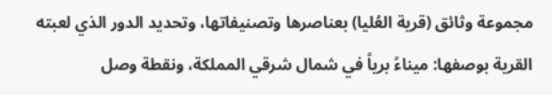مجموعة وثائق (قرية العُليا) بعناصرها وتصنيفاتها، وتحديد الدور الذي لعبته القرية بوصفها: ميناءً برياً في شمال شرقي المملكة، ونقطة وصل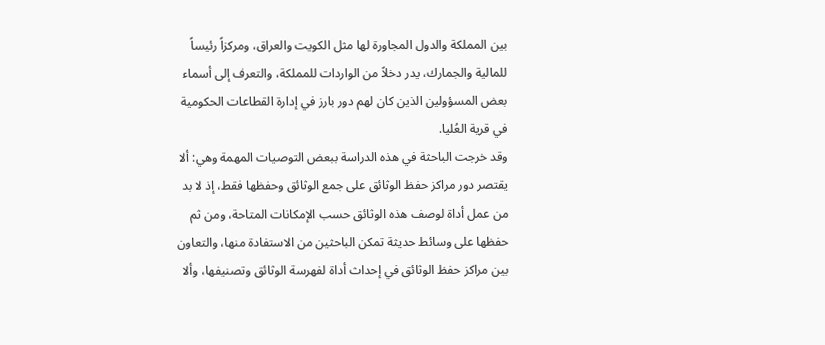بين المملكة والدول المجاورة لها مثل الكويت والعراق، ومركزاً رئيساً للمالية والجمارك، يدر دخلاً من الواردات للمملكة، والتعرف إلى أسماء بعض المسؤولين الذين كان لهم دور بارز في إدارة القطاعات الحكومية في قرية العُليا.
وقد خرجت الباحثة في هذه الدراسة ببعض التوصيات المهمة وهي: ألا يقتصر دور مراكز حفظ الوثائق على جمع الوثائق وحفظها فقط، إذ لا بد من عمل أداة لوصف هذه الوثائق حسب الإمكانات المتاحة، ومن ثم حفظها على وسائط حديثة تمكن الباحثين من الاستفادة منها، والتعاون بين مراكز حفظ الوثائق في إحداث أداة لفهرسة الوثائق وتصنيفها، وألا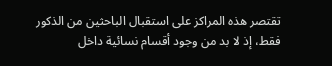تقتصر هذه المراكز على استقبال الباحثين من الذكور فقط، إذ لا بد من وجود أقسام نسائية داخل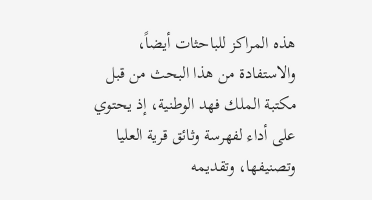هذه المراكز للباحثات أيضاً، والاستفادة من هذا البحث من قبل مكتبة الملك فهد الوطنية، إذ يحتوي على أداء لفهرسة وثائق قرية العليا وتصنيفها، وتقديمه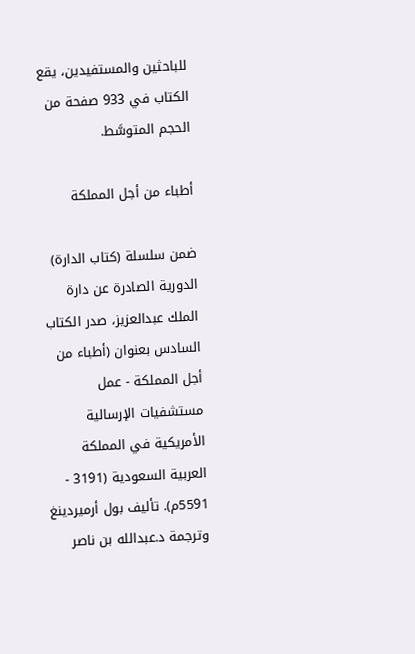للباحثين والمستفيدين، يقع الكتاب في 933 صفحة من الحجم المتوسَّط.

أطباء من أجل المملكة

ضمن سلسلة (كتاب الدارة) الدورية الصادرة عن دارة الملك عبدالعزيز، صدر الكتاب السادس بعنوان (أطباء من أجل المملكة - عمل مستشفيات الإرسالية الأمريكية في المملكة العربية السعودية (3191 - 5591م). تأليف بول أرميردينغ وترجمة د.عبدالله بن ناصر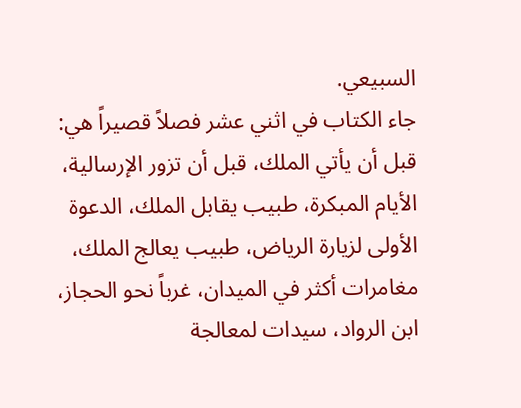السبيعي.
جاء الكتاب في اثني عشر فصلاً قصيراً هي: قبل أن يأتي الملك، قبل أن تزور الإرسالية، الأيام المبكرة، طبيب يقابل الملك، الدعوة الأولى لزيارة الرياض، طبيب يعالج الملك، مغامرات أكثر في الميدان، غرباً نحو الحجاز، ابن الرواد، سيدات لمعالجة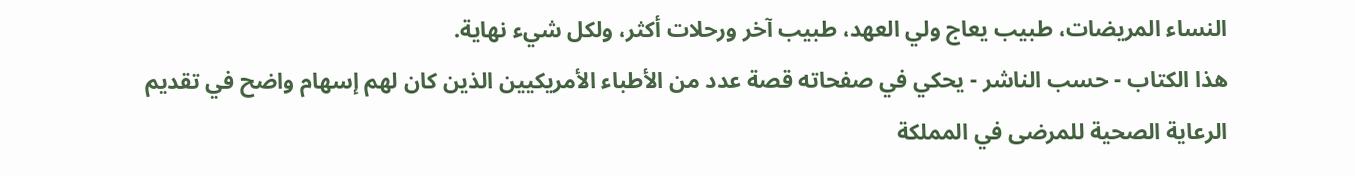النساء المريضات، طبيب يعاج ولي العهد، طبيب آخر ورحلات أكثر، ولكل شيء نهاية.
هذا الكتاب - حسب الناشر - يحكي في صفحاته قصة عدد من الأطباء الأمريكيين الذين كان لهم إسهام واضح في تقديم الرعاية الصحية للمرضى في المملكة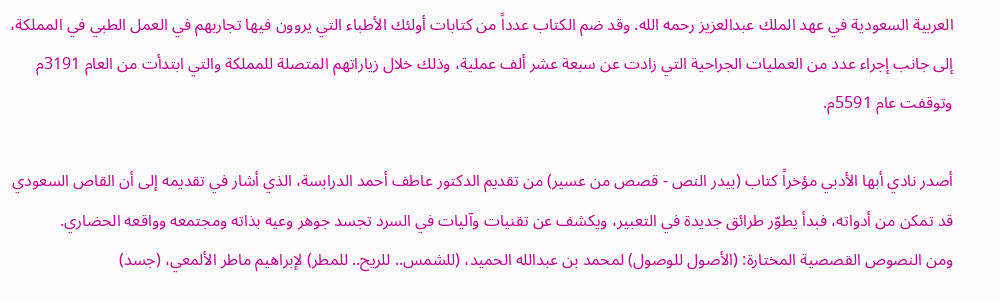العربية السعودية في عهد الملك عبدالعزيز رحمه الله. وقد ضم الكتاب عدداً من كتابات أولئك الأطباء التي يروون فيها تجاربهم في العمل الطبي في المملكة، إلى جانب إجراء عدد من العمليات الجراحية التي زادت عن سبعة عشر ألف عملية، وذلك خلال زياراتهم المتصلة للمملكة والتي ابتدأت من العام 3191م وتوقفت عام 5591م.

أصدر نادي أبها الأدبي مؤخراً كتاب (بيدر النص - قصص من عسير) من تقديم الدكتور عاطف أحمد الدرابسة، الذي أشار في تقديمه إلى أن القاص السعودي قد تمكن من أدواته، فبدأ يطوّر طرائق جديدة في التعبير، ويكشف عن تقنيات وآليات في السرد تجسد جوهر وعيه بذاته ومجتمعه وواقعه الحضاري.
ومن النصوص القصصية المختارة: (الأصول للوصول) لمحمد بن عبدالله الحميد، (للشمس.. للريح.. للمطر) لإبراهيم ماطر الألمعي، (جسد)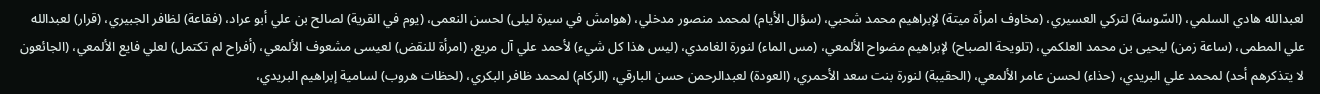لعبدالله هادي السلمي، (السّوسة) لتركي العسيري، (مخاوف امرأة ميتة) لإبراهيم محمد شحبي، (سؤال الأيام) لمحمد منصور مدخلي، (هوامش في سيرة ليلى) لحسن النعمى، (يوم في القرية) لصالح بن علي أبو عراد، (فقاعة) لظافر الجبيري، (قرار) لعبدالله علي المطمى، (ساعة زمن) ليحيى بن محمد العلكمي، (تلويحة الصباح) لإبراهيم مضواح الألمعي، (مس الماء) لنورة الغامدي، (ليس هذا كل شيء) لأحمد علي آل مريع، (امرأة للنقض) لعيسى مشعوف الألمعي، (أفراح لم تكتمل) لعلي فايع الألمعي، (الجائعون لا يتذكرهم أحد) لمحمد علي البريدي، (حذاء) لحسن عامر الألمعي، (الحقيبة) لنورة بنت سعد الأحمري، (العودة) لعبدالرحمن حسن البارقي، (الركام) لمحمد ظافر البكري، (لحظات هروب) لسامية إبراهيم البريدي،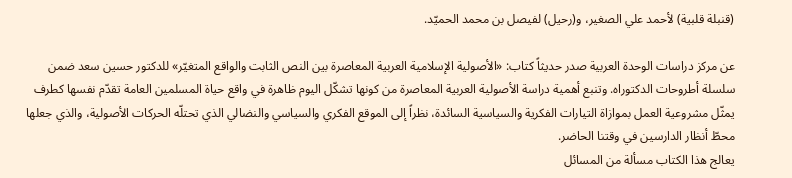(قنبلة قلبية) لأحمد علي الصغير، و(رحيل) لفيصل بن محمد الحميّد.

عن مركز دراسات الوحدة العربية صدر حديثاً كتاب: «الأصولية الإسلامية العربية المعاصرة بين النص الثابت والواقع المتغيّر» للدكتور حسين سعد ضمن سلسلة أطروحات الدكتوراه. وتنبع أهمية دراسة الأصولية العربية المعاصرة من كونها تشكّل اليوم ظاهرة في واقع حياة المسلمين العامة تقدّم نفسها كطرف يمثّل مشروعية العمل بموازاة التيارات الفكرية والسياسية السائدة، نظراً إلى الموقع الفكري والسياسي والنضالي الذي تحتلّه الحركات الأصولية، والذي جعلها محطّ أنظار الدارسين في وقتنا الحاضر.
يعالج هذا الكتاب مسألة من المسائل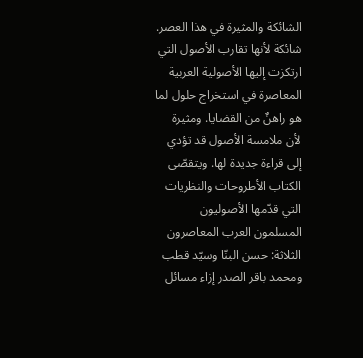الشائكة والمثيرة في هذا العصر. شائكة لأنها تقارب الأصول التي ارتكزت إليها الأصولية العربية المعاصرة في استخراج حلول لما هو راهنٌ من القضايا. ومثيرة لأن ملامسة الأصول قد تؤدي إلى قراءة جديدة لها. ويتقصّى الكتاب الأطروحات والنظريات التي قدّمها الأصوليون المسلمون العرب المعاصرون الثلاثة: حسن البنّا وسيّد قطب ومحمد باقر الصدر إزاء مسائل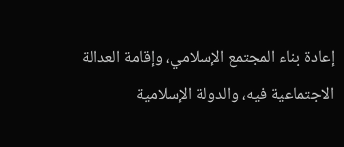إعادة بناء المجتمع الإسلامي، وإقامة العدالة الاجتماعية فيه، والدولة الإسلامية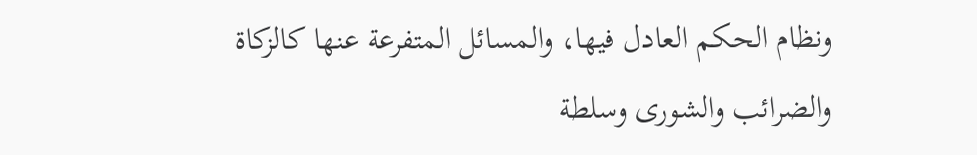ونظام الحكم العادل فيها، والمسائل المتفرعة عنها كالزكاة والضرائب والشورى وسلطة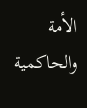الأمة والحاكمية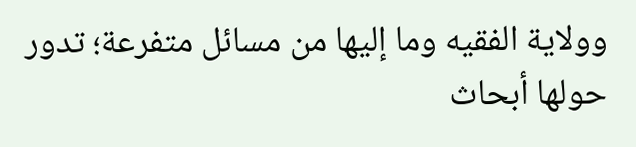وولاية الفقيه وما إليها من مسائل متفرعة؛ تدور حولها أبحاث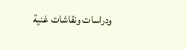ودراسات ونقاشات غنية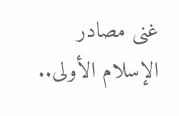غنى مصادر الإسلام الأولى..